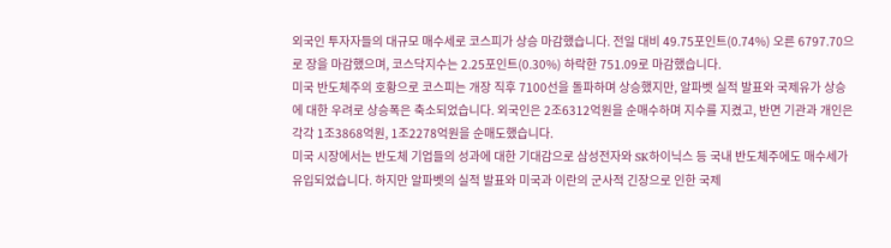외국인 투자자들의 대규모 매수세로 코스피가 상승 마감했습니다. 전일 대비 49.75포인트(0.74%) 오른 6797.70으로 장을 마감했으며, 코스닥지수는 2.25포인트(0.30%) 하락한 751.09로 마감했습니다.
미국 반도체주의 호황으로 코스피는 개장 직후 7100선을 돌파하며 상승했지만, 알파벳 실적 발표와 국제유가 상승에 대한 우려로 상승폭은 축소되었습니다. 외국인은 2조6312억원을 순매수하며 지수를 지켰고, 반면 기관과 개인은 각각 1조3868억원, 1조2278억원을 순매도했습니다.
미국 시장에서는 반도체 기업들의 성과에 대한 기대감으로 삼성전자와 SK하이닉스 등 국내 반도체주에도 매수세가 유입되었습니다. 하지만 알파벳의 실적 발표와 미국과 이란의 군사적 긴장으로 인한 국제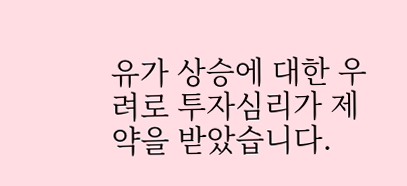유가 상승에 대한 우려로 투자심리가 제약을 받았습니다.